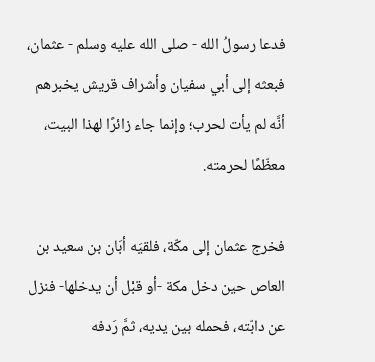فدعا رسولُ الله - صلى الله عليه وسلم - عثمان، فبعثه إلى أبي سفيان وأشراف قريش يخبرهم أنَّه لم يأت لحرب؛ وإنما جاء زائرًا لهذا البيت، معظّمًا لحرمته.

فخرج عثمان إلى مكّة، فلقيَه أبَان بن سعيد بن العاص حين دخل مكة -أو قبْل أن يدخلها- فنزل عن دابّته، فحمله بين يديه، ثمَّ رَدفه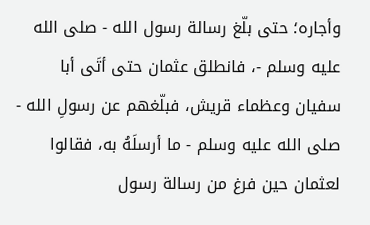وأجاره؛ حتى بلّغ رسالة رسول الله - صلى الله عليه وسلم -، فانطلق عثمان حتى أتَى أبا سفيان وعظماء قريش، فبلّغهم عن رسولِ الله - صلى الله عليه وسلم - ما أرسلَهُ به، فقالوا لعثمان حين فرغ من رسالة رسول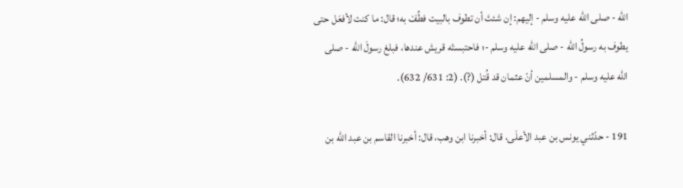الله - صلى الله عليه وسلم - إليهم: إن شئتَ أن تطوف بالبيت فطُفْ به؛ قال: ما كنت لأفعَل حتى يطوف به رسولُ الله - صلى الله عليه وسلم -؛ فاحتبستْه قريش عندها، فبلغ رسولَ الله - صلى الله عليه وسلم - والمسلمين أنّ عثمان قد قُتل (?). (2: 631/ 632).

191 - حدّثني يونس بن عبد الأعلَى، قال: أخبرنا ابن وهب، قال: أخبرنا القاسم بن عبد الله بن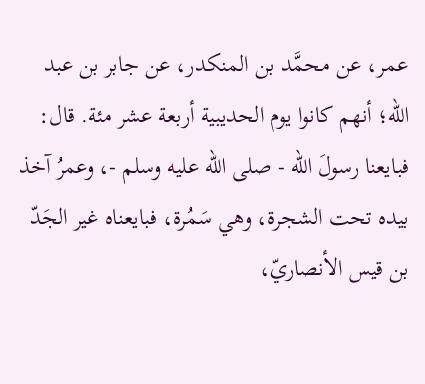عمر، عن محمَّد بن المنكدر، عن جابر بن عبد الله؛ أنهم كانوا يوم الحديبية أربعة عشر مئة. قال: فبايعنا رسولَ الله - صلى الله عليه وسلم -، وعمرُ آخذ بيده تحت الشجرة، وهي سَمُرة، فبايعناه غير الجَدّ بن قيس الأنصاريّ،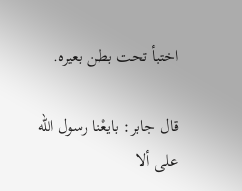اختبأ تحت بطن بعيره.

قال جابر: بايعْنا رسول الله على ألا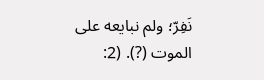نَفِرّ؛ ولم نبايعه على الموت (?). (2: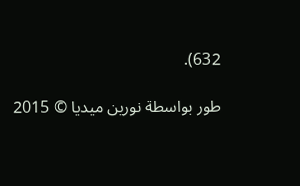632).

طور بواسطة نورين ميديا © 2015